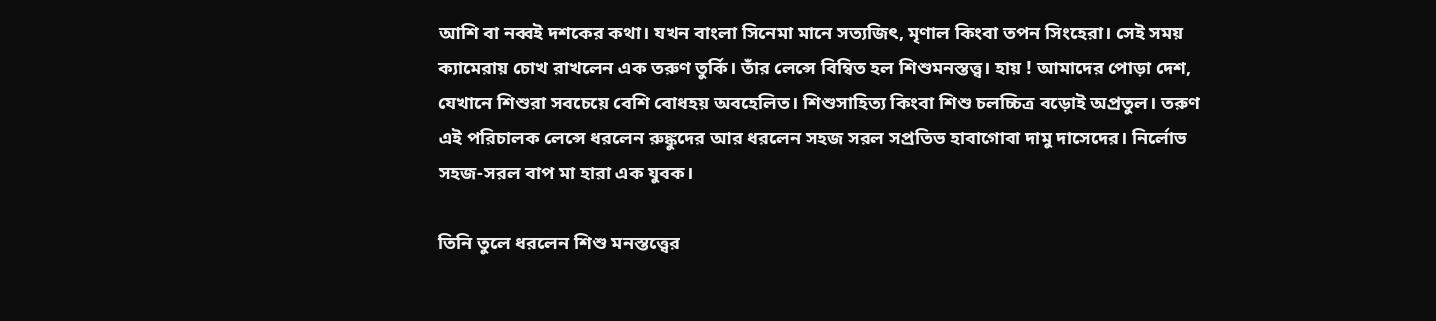আশি বা নব্বই দশকের কথা। যখন বাংলা সিনেমা মানে সত্যজিৎ, মৃণাল কিংবা তপন সিংহেরা। সেই সময় ক্যামেরায় চোখ রাখলেন এক তরুণ তুর্কি। তাঁর লেন্সে বিম্বিত হল শিশুমনস্তত্ত্ব। হায় ! আমাদের পোড়া দেশ, যেখানে শিশুরা সবচেয়ে বেশি বোধহয় অবহেলিত। শিশুসাহিত্য কিংবা শিশু চলচ্চিত্র বড়োই অপ্রতুল। তরুণ এই পরিচালক লেন্সে ধরলেন রুঙ্কুদের আর ধরলেন সহজ সরল সপ্রতিভ হাবাগোবা দামু দাসেদের। নির্লোভ সহজ-সরল বাপ মা হারা এক যুবক।

তিনি তুলে ধরলেন শিশু মনস্তত্ত্বের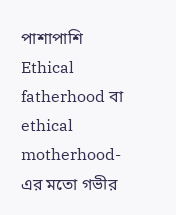পাশাপাশি Ethical fatherhood বা ethical motherhood-এর মতো গভীর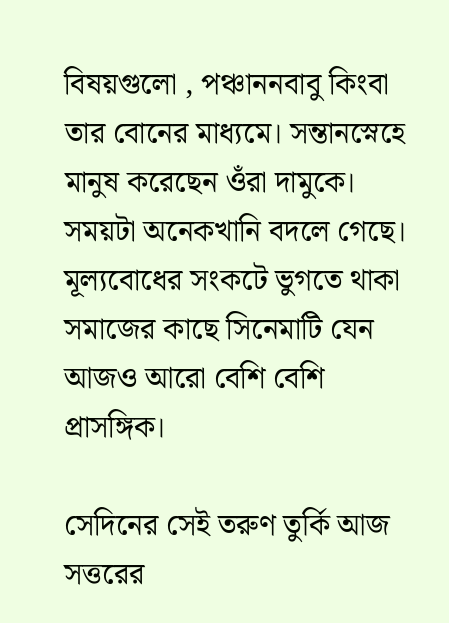বিষয়গুলো , পঞ্চাননবাবু কিংবা তার বোনের মাধ্যমে। সন্তানস্নেহে মানুষ করেছেন ওঁরা দামুকে। সময়টা অনেকখানি বদলে গেছে। মূল্যবোধের সংকটে ভুগতে থাকা সমাজের কাছে সিনেমাটি যেন আজও আরো বেশি বেশি প্রাসঙ্গিক।

সেদিনের সেই তরুণ তুর্কি আজ সত্তরের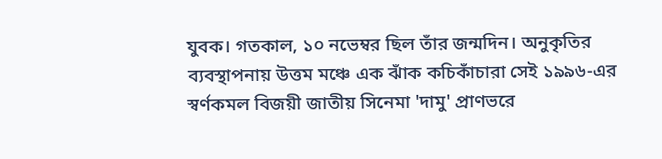যুবক। গতকাল, ১০ নভেম্বর ছিল তাঁর জন্মদিন। অনুকৃতির ব্যবস্থাপনায় উত্তম মঞ্চে এক ঝাঁক কচিকাঁচারা সেই ১৯৯৬-এর স্বর্ণকমল বিজয়ী জাতীয় সিনেমা 'দামু' প্রাণভরে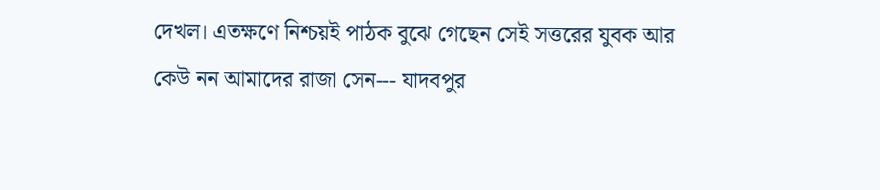দেখল। এতক্ষণে নিশ্চয়ই পাঠক বুঝে গেছেন সেই সত্তরের যুবক আর কেউ নন আমাদের রাজা সেন--- যাদবপুর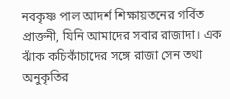নবকৃষ্ণ পাল আদর্শ শিক্ষায়তনের গর্বিত প্রাক্তনী, যিনি আমাদের সবার রাজাদা। এক ঝাঁক কচিকাঁচাদের সঙ্গে রাজা সেন তথা অনুকৃতির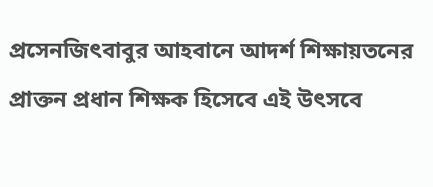প্রসেনজিৎবাবুর আহবানে আদর্শ শিক্ষায়তনের প্রাক্তন প্রধান শিক্ষক হিসেবে এই উৎসবে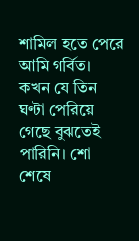শামিল হতে পেরে আমি গর্বিত। কখন যে তিন ঘণ্টা পেরিয়ে গেছে বুঝতেই পারিনি। শো শেষে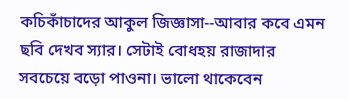কচিকাঁচাদের আকুল জিজ্ঞাসা--আবার কবে এমন ছবি দেখব স্যার। সেটাই বোধহয় রাজাদার সবচেয়ে বড়ো পাওনা। ভালো থাকেবেন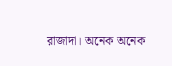রাজাদা। অনেক অনেক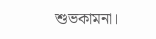শুভকামনা।